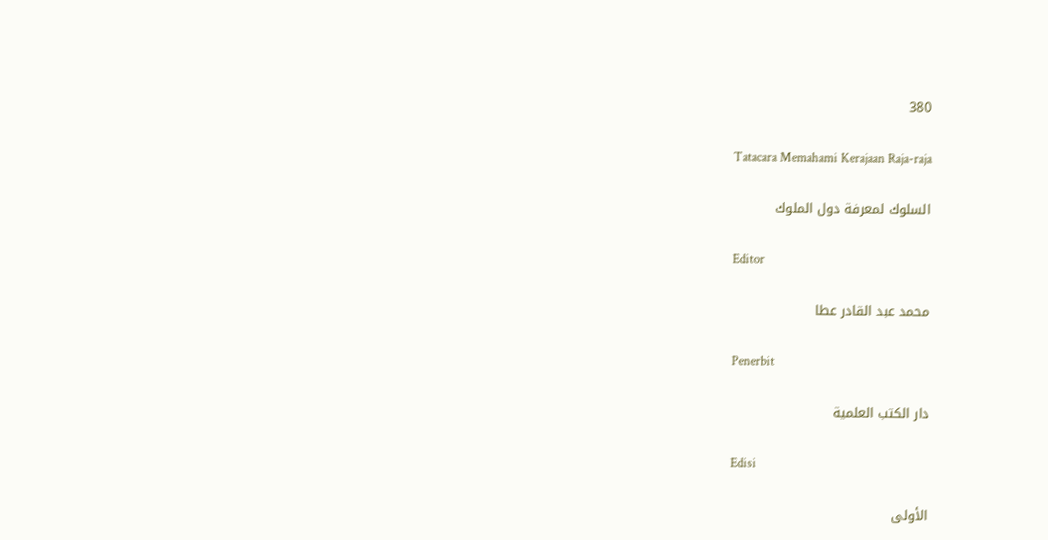380

Tatacara Memahami Kerajaan Raja-raja

السلوك لمعرفة دول الملوك

Editor

محمد عبد القادر عطا

Penerbit

دار الكتب العلمية

Edisi

الأولى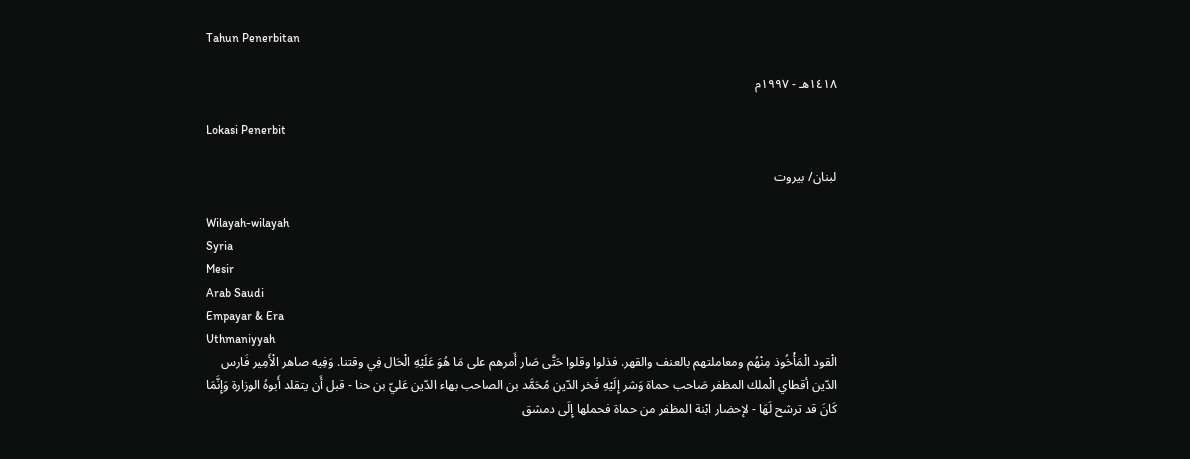Tahun Penerbitan

١٤١٨هـ - ١٩٩٧م

Lokasi Penerbit

لبنان/ بيروت

Wilayah-wilayah
Syria
Mesir
Arab Saudi
Empayar & Era
Uthmaniyyah
الْقود الْمَأْخُوذ مِنْهُم ومعاملتهم بالعنف والقهر. فذلوا وقلوا حَتَّى صَار أَمرهم على مَا هُوَ عَلَيْهِ الْحَال فِي وقتنا. وَفِيه صاهر الْأَمِير فَارس الدّين أقطاي الْملك المظفر صَاحب حماة وَشر إِلَيْهِ فَخر الدّين مُحَمَّد بن الصاحب بهاء الدّين عَليّ بن حنا - قبل أَن يتقلد أَبوهُ الوزارة وَإِنَّمَا كَانَ قد ترشح لَهَا - لإحضار ابْنة المظفر من حماة فحملها إِلَى دمشق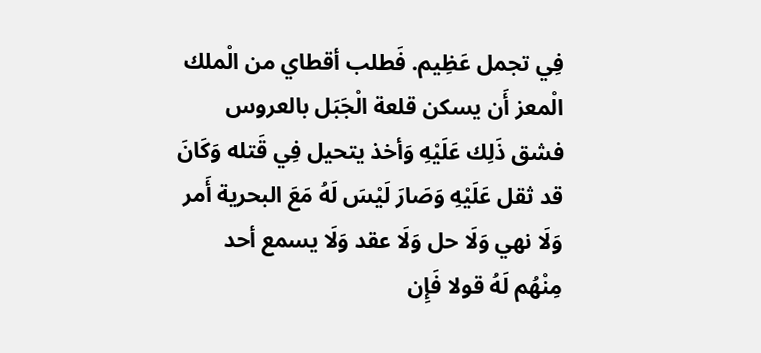فِي تجمل عَظِيم. فَطلب أقطاي من الْملك الْمعز أَن يسكن قلعة الْجَبَل بالعروس فشق ذَلِك عَلَيْهِ وَأخذ يتحيل فِي قَتله وَكَانَ قد ثقل عَلَيْهِ وَصَارَ لَيْسَ لَهُ مَعَ البحرية أَمر وَلَا نهي وَلَا حل وَلَا عقد وَلَا يسمع أحد مِنْهُم لَهُ قولا فَإِن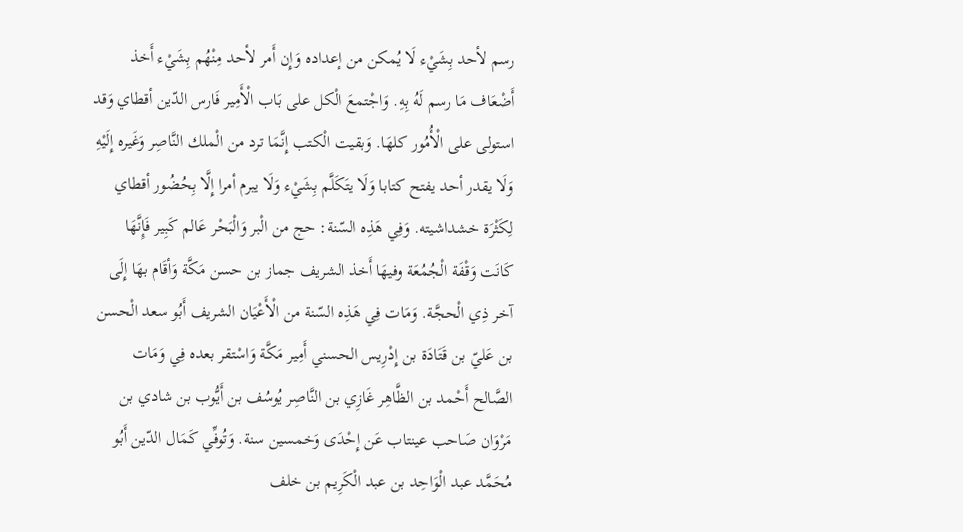رسم لأحد بِشَيْء لَا يُمكن من إعداده وَإِن أَمر لأحد مِنْهُم بِشَيْء أَخذ أَضْعَاف مَا رسم لَهُ بِهِ. وَاجْتمعَ الْكل على بَاب الْأَمِير فَارس الدّين أقطاي وَقد استولى على الْأُمُور كلهَا. وَبقيت الْكتب إِنَّمَا ترد من الْملك النَّاصِر وَغَيره إِلَيْهِ وَلَا يقدر أحد يفتح كتابا وَلَا يتَكَلَّم بِشَيْء وَلَا يبرم أمرا إِلَّا بِحُضُور أقطاي لِكَثْرَة خشداشيته. وَفِي هَذِه السّنة: حج من الْبر وَالْبَحْر عَالم كَبِير فَإِنَّهَا كَانَت وَقْفَة الْجُمُعَة وفيهَا أَخذ الشريف جماز بن حسن مَكَّة وَأقَام بهَا إِلَى آخر ذِي الْحجَّة. وَمَات فِي هَذِه السّنة من الْأَعْيَان الشريف أَبُو سعد الْحسن بن عَليّ بن قَتَادَة بن إِدْرِيس الحسني أَمِير مَكَّة وَاسْتقر بعده فِي وَمَات الصَّالح أَحْمد بن الظَّاهِر غَازِي بن النَّاصِر يُوسُف بن أَيُّوب بن شادي بن مَرْوَان صَاحب عينتاب عَن إِحْدَى وَخمسين سنة. وَتُوفِّي كَمَال الدّين أَبُو مُحَمَّد عبد الْوَاحِد بن عبد الْكَرِيم بن خلف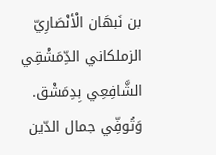بن نَبهَان الْأنْصَارِيّ الزملكاني الدِّمَشْقِي الشَّافِعِي بِدِمَشْق. وَتُوفِّي جمال الدّين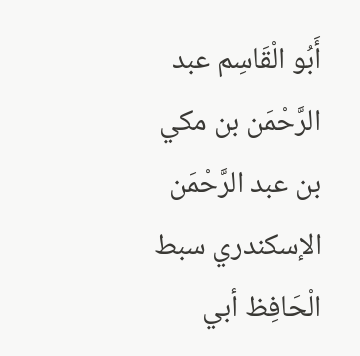أَبُو الْقَاسِم عبد الرَّحْمَن بن مكي بن عبد الرَّحْمَن الإسكندري سبط الْحَافِظ أبي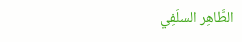الطَّاهِر السلَفِي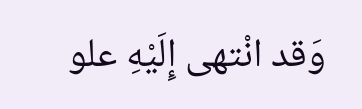وَقد انْتهى إِلَيْهِ علو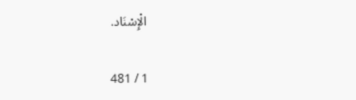الْإِسْنَاد.

1 / 481